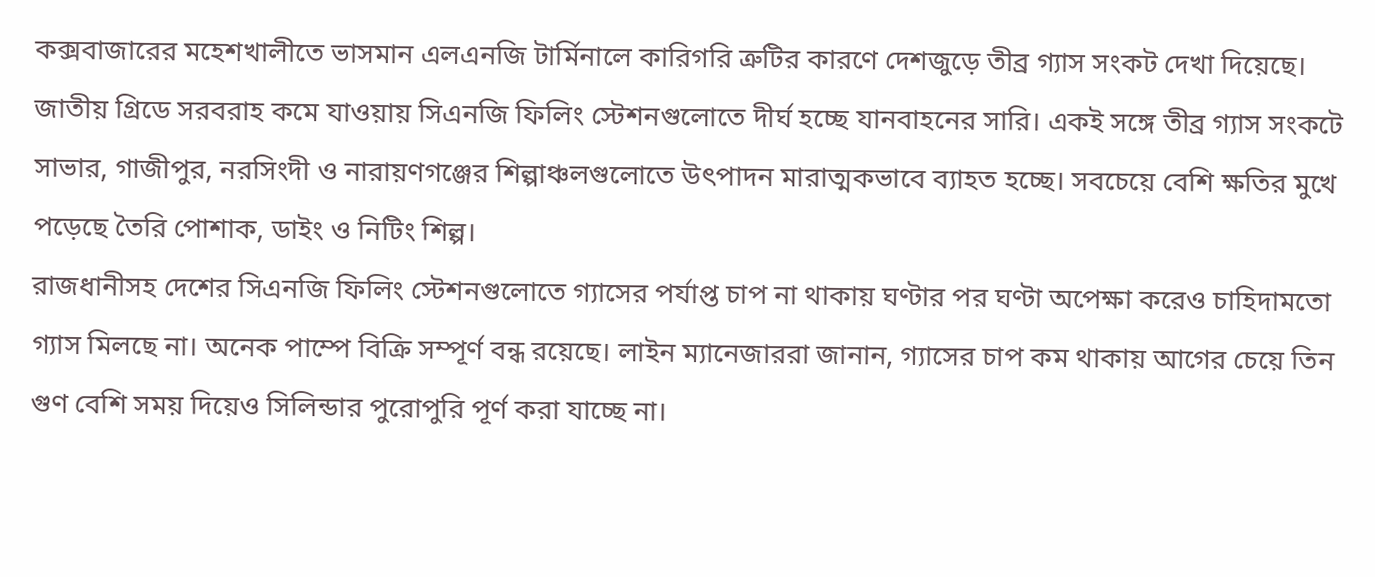কক্সবাজারের মহেশখালীতে ভাসমান এলএনজি টার্মিনালে কারিগরি ত্রুটির কারণে দেশজুড়ে তীব্র গ্যাস সংকট দেখা দিয়েছে। জাতীয় গ্রিডে সরবরাহ কমে যাওয়ায় সিএনজি ফিলিং স্টেশনগুলোতে দীর্ঘ হচ্ছে যানবাহনের সারি। একই সঙ্গে তীব্র গ্যাস সংকটে সাভার, গাজীপুর, নরসিংদী ও নারায়ণগঞ্জের শিল্পাঞ্চলগুলোতে উৎপাদন মারাত্মকভাবে ব্যাহত হচ্ছে। সবচেয়ে বেশি ক্ষতির মুখে পড়েছে তৈরি পোশাক, ডাইং ও নিটিং শিল্প।
রাজধানীসহ দেশের সিএনজি ফিলিং স্টেশনগুলোতে গ্যাসের পর্যাপ্ত চাপ না থাকায় ঘণ্টার পর ঘণ্টা অপেক্ষা করেও চাহিদামতো গ্যাস মিলছে না। অনেক পাম্পে বিক্রি সম্পূর্ণ বন্ধ রয়েছে। লাইন ম্যানেজাররা জানান, গ্যাসের চাপ কম থাকায় আগের চেয়ে তিন গুণ বেশি সময় দিয়েও সিলিন্ডার পুরোপুরি পূর্ণ করা যাচ্ছে না।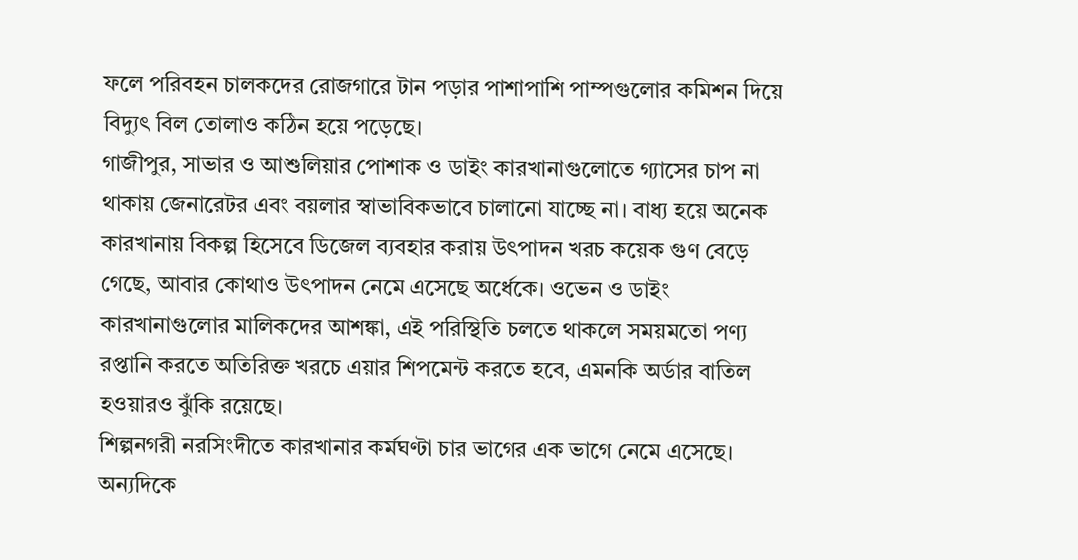ফলে পরিবহন চালকদের রোজগারে টান পড়ার পাশাপাশি পাম্পগুলোর কমিশন দিয়ে বিদ্যুৎ বিল তোলাও কঠিন হয়ে পড়েছে।
গাজীপুর, সাভার ও আশুলিয়ার পোশাক ও ডাইং কারখানাগুলোতে গ্যাসের চাপ না থাকায় জেনারেটর এবং বয়লার স্বাভাবিকভাবে চালানো যাচ্ছে না। বাধ্য হয়ে অনেক কারখানায় বিকল্প হিসেবে ডিজেল ব্যবহার করায় উৎপাদন খরচ কয়েক গুণ বেড়ে গেছে, আবার কোথাও উৎপাদন নেমে এসেছে অর্ধেকে। ওভেন ও ডাইং কারখানাগুলোর মালিকদের আশঙ্কা, এই পরিস্থিতি চলতে থাকলে সময়মতো পণ্য রপ্তানি করতে অতিরিক্ত খরচে এয়ার শিপমেন্ট করতে হবে, এমনকি অর্ডার বাতিল হওয়ারও ঝুঁকি রয়েছে।
শিল্পনগরী নরসিংদীতে কারখানার কর্মঘণ্টা চার ভাগের এক ভাগে নেমে এসেছে। অন্যদিকে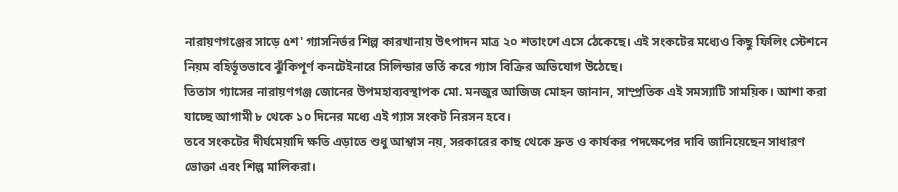নারায়ণগঞ্জের সাড়ে ৫শ' গ্যাসনির্ভর শিল্প কারখানায় উৎপাদন মাত্র ২০ শতাংশে এসে ঠেকেছে। এই সংকটের মধ্যেও কিছু ফিলিং স্টেশনে নিয়ম বহির্ভূতভাবে ঝুঁকিপূর্ণ কনটেইনারে সিলিন্ডার ভর্তি করে গ্যাস বিক্রির অভিযোগ উঠেছে।
তিতাস গ্যাসের নারায়ণগঞ্জ জোনের উপমহাব্যবস্থাপক মো. মনজুর আজিজ মোহন জানান, সাম্প্রতিক এই সমস্যাটি সাময়িক। আশা করা যাচ্ছে আগামী ৮ থেকে ১০ দিনের মধ্যে এই গ্যাস সংকট নিরসন হবে।
তবে সংকটের দীর্ঘমেয়াদি ক্ষতি এড়াতে শুধু আশ্বাস নয়, সরকারের কাছ থেকে দ্রুত ও কার্যকর পদক্ষেপের দাবি জানিয়েছেন সাধারণ ভোক্তা এবং শিল্প মালিকরা।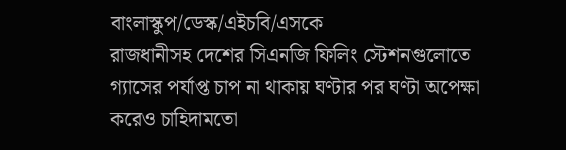বাংলাস্কুপ/ডেস্ক/এইচবি/এসকে
রাজধানীসহ দেশের সিএনজি ফিলিং স্টেশনগুলোতে গ্যাসের পর্যাপ্ত চাপ না থাকায় ঘণ্টার পর ঘণ্টা অপেক্ষা করেও চাহিদামতো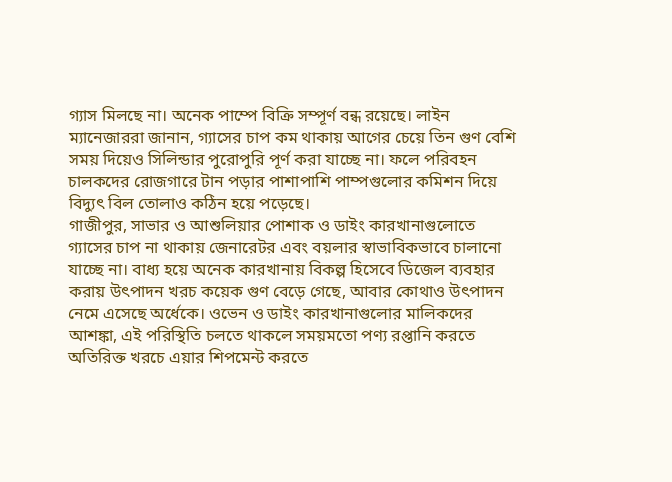গ্যাস মিলছে না। অনেক পাম্পে বিক্রি সম্পূর্ণ বন্ধ রয়েছে। লাইন ম্যানেজাররা জানান, গ্যাসের চাপ কম থাকায় আগের চেয়ে তিন গুণ বেশি সময় দিয়েও সিলিন্ডার পুরোপুরি পূর্ণ করা যাচ্ছে না। ফলে পরিবহন চালকদের রোজগারে টান পড়ার পাশাপাশি পাম্পগুলোর কমিশন দিয়ে বিদ্যুৎ বিল তোলাও কঠিন হয়ে পড়েছে।
গাজীপুর, সাভার ও আশুলিয়ার পোশাক ও ডাইং কারখানাগুলোতে গ্যাসের চাপ না থাকায় জেনারেটর এবং বয়লার স্বাভাবিকভাবে চালানো যাচ্ছে না। বাধ্য হয়ে অনেক কারখানায় বিকল্প হিসেবে ডিজেল ব্যবহার করায় উৎপাদন খরচ কয়েক গুণ বেড়ে গেছে, আবার কোথাও উৎপাদন নেমে এসেছে অর্ধেকে। ওভেন ও ডাইং কারখানাগুলোর মালিকদের আশঙ্কা, এই পরিস্থিতি চলতে থাকলে সময়মতো পণ্য রপ্তানি করতে অতিরিক্ত খরচে এয়ার শিপমেন্ট করতে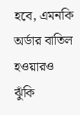হবে, এমনকি অর্ডার বাতিল হওয়ারও ঝুঁকি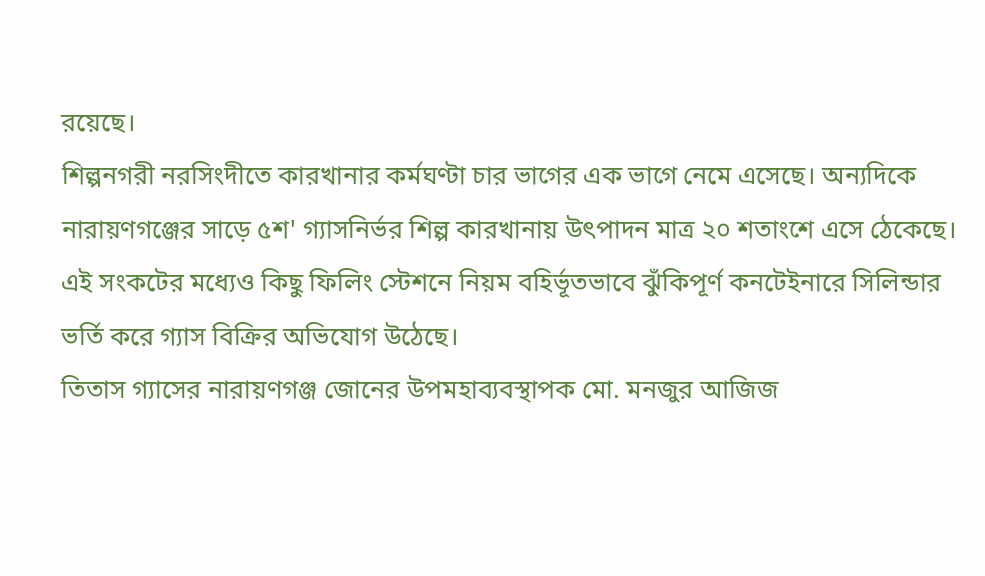রয়েছে।
শিল্পনগরী নরসিংদীতে কারখানার কর্মঘণ্টা চার ভাগের এক ভাগে নেমে এসেছে। অন্যদিকে নারায়ণগঞ্জের সাড়ে ৫শ' গ্যাসনির্ভর শিল্প কারখানায় উৎপাদন মাত্র ২০ শতাংশে এসে ঠেকেছে। এই সংকটের মধ্যেও কিছু ফিলিং স্টেশনে নিয়ম বহির্ভূতভাবে ঝুঁকিপূর্ণ কনটেইনারে সিলিন্ডার ভর্তি করে গ্যাস বিক্রির অভিযোগ উঠেছে।
তিতাস গ্যাসের নারায়ণগঞ্জ জোনের উপমহাব্যবস্থাপক মো. মনজুর আজিজ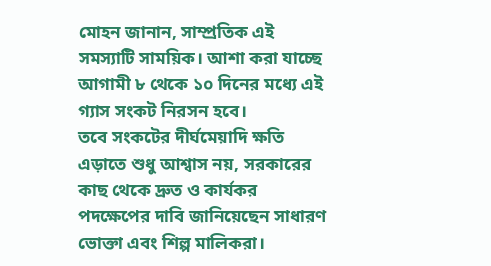মোহন জানান, সাম্প্রতিক এই সমস্যাটি সাময়িক। আশা করা যাচ্ছে আগামী ৮ থেকে ১০ দিনের মধ্যে এই গ্যাস সংকট নিরসন হবে।
তবে সংকটের দীর্ঘমেয়াদি ক্ষতি এড়াতে শুধু আশ্বাস নয়, সরকারের কাছ থেকে দ্রুত ও কার্যকর পদক্ষেপের দাবি জানিয়েছেন সাধারণ ভোক্তা এবং শিল্প মালিকরা।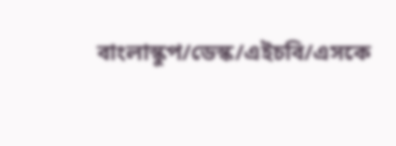বাংলাস্কুপ/ডেস্ক/এইচবি/এসকে